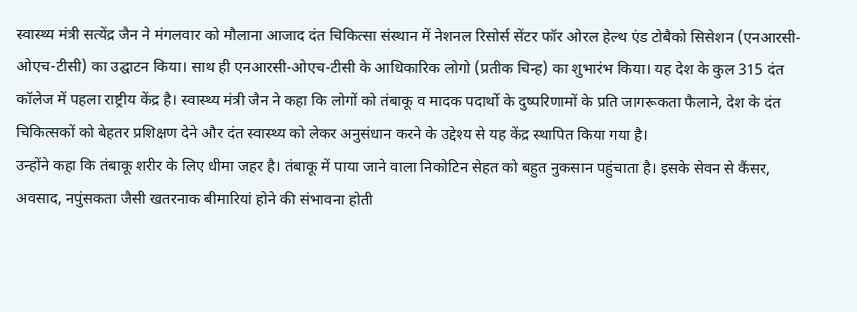स्वास्थ्य मंत्री सत्येंद्र जैन ने मंगलवार को मौलाना आजाद दंत चिकित्सा संस्थान में नेशनल रिसोर्स सेंटर फॉर ओरल हेल्थ एंड टोबैको सिसेशन (एनआरसी-ओएच-टीसी) का उद्घाटन किया। साथ ही एनआरसी-ओएच-टीसी के आधिकारिक लोगो (प्रतीक चिन्ह) का शुभारंभ किया। यह देश के कुल 315 दंत कॉलेज में पहला राष्ट्रीय केंद्र है। स्वास्थ्य मंत्री जैन ने कहा कि लोगों को तंबाकू व मादक पदार्थो के दुष्परिणामों के प्रति जागरूकता फैलाने, देश के दंत चिकित्सकों को बेहतर प्रशिक्षण देने और दंत स्वास्थ्य को लेकर अनुसंधान करने के उद्देश्य से यह केंद्र स्थापित किया गया है।
उन्होंने कहा कि तंबाकू शरीर के लिए धीमा जहर है। तंबाकू में पाया जाने वाला निकोटिन सेहत को बहुत नुकसान पहुंचाता है। इसके सेवन से कैंसर, अवसाद, नपुंसकता जैसी खतरनाक बीमारियां होने की संभावना होती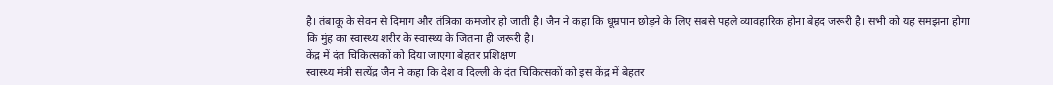है। तंबाकू के सेवन से दिमाग और तंत्रिका कमजोर हो जाती है। जैन ने कहा कि धूम्रपान छोड़ने के लिए सबसे पहले व्यावहारिक होना बेहद जरूरी है। सभी को यह समझना होगा कि मुंह का स्वास्थ्य शरीर के स्वास्थ्य के जितना ही जरूरी है।
केंद्र में दंत चिकित्सकों को दिया जाएगा बेहतर प्रशिक्षण
स्वास्थ्य मंत्री सत्येंद्र जैन ने कहा कि देश व दिल्ली के दंत चिकित्सकों को इस केंद्र में बेहतर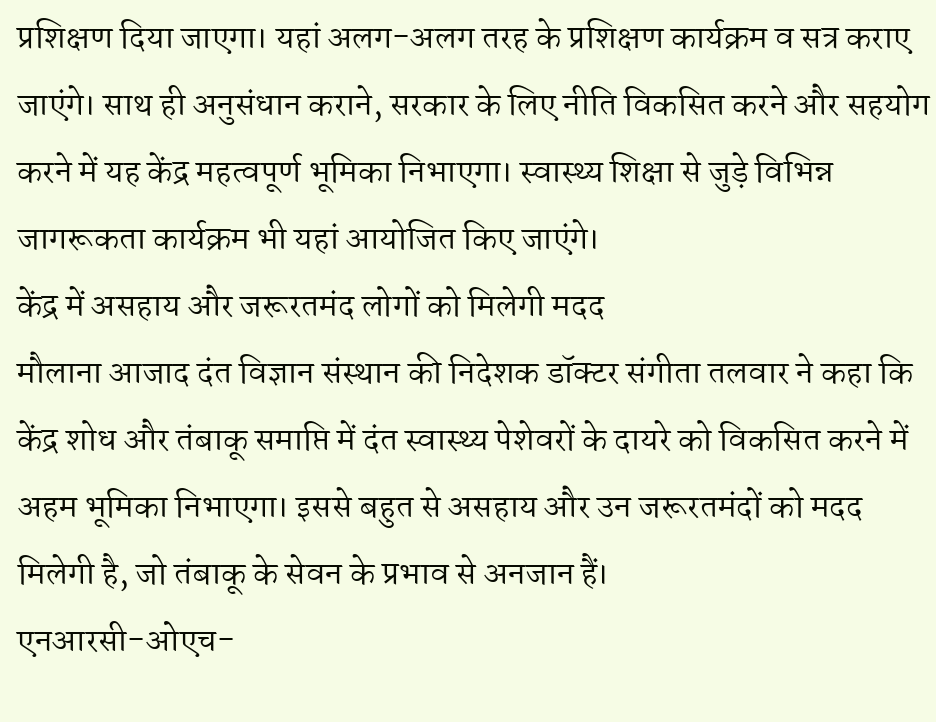प्रशिक्षण दिया जाएगा। यहां अलग-अलग तरह के प्रशिक्षण कार्यक्रम व सत्र कराए जाएंगे। साथ ही अनुसंधान कराने, सरकार के लिए नीति विकसित करने और सहयोग करने में यह केंद्र महत्वपूर्ण भूमिका निभाएगा। स्वास्थ्य शिक्षा से जुड़े विभिन्न जागरूकता कार्यक्रम भी यहां आयोजित किए जाएंगे।
केंद्र में असहाय और जरूरतमंद लोगों को मिलेगी मदद
मौलाना आजाद दंत विज्ञान संस्थान की निदेशक डॉक्टर संगीता तलवार ने कहा कि केंद्र शोध और तंबाकू समाप्ति में दंत स्वास्थ्य पेशेवरों के दायरे को विकसित करने में अहम भूमिका निभाएगा। इससे बहुत से असहाय और उन जरूरतमंदों को मदद मिलेगी है, जो तंबाकू के सेवन के प्रभाव से अनजान हैं।
एनआरसी-ओएच-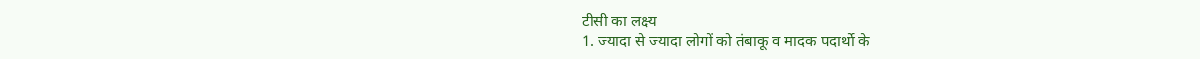टीसी का लक्ष्य
1. ज्यादा से ज्यादा लोगों को तंबाकू व मादक पदार्थो के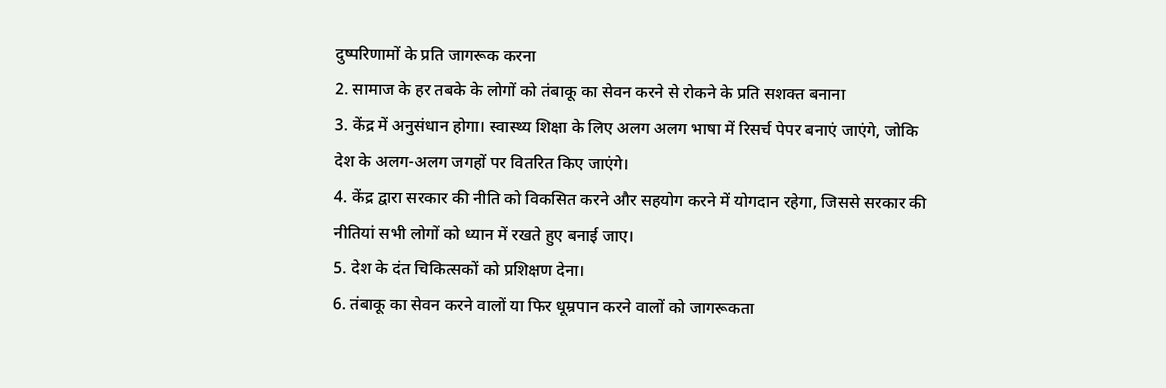दुष्परिणामों के प्रति जागरूक करना
2. सामाज के हर तबके के लोगों को तंबाकू का सेवन करने से रोकने के प्रति सशक्त बनाना
3. केंद्र में अनुसंधान होगा। स्वास्थ्य शिक्षा के लिए अलग अलग भाषा में रिसर्च पेपर बनाएं जाएंगे, जोकि देश के अलग-अलग जगहों पर वितरित किए जाएंगे।
4. केंद्र द्वारा सरकार की नीति को विकसित करने और सहयोग करने में योगदान रहेगा, जिससे सरकार की नीतियां सभी लोगों को ध्यान में रखते हुए बनाई जाए।
5. देश के दंत चिकित्सकों को प्रशिक्षण देना।
6. तंबाकू का सेवन करने वालों या फिर धूम्रपान करने वालों को जागरूकता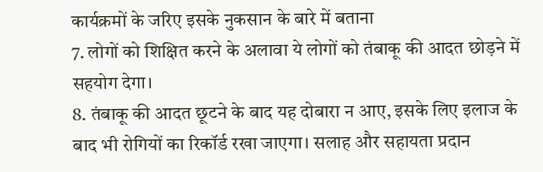कार्यक्रमों के जरिए इसके नुकसान के बारे में बताना
7. लोगों को शिक्षित करने के अलावा ये लोगों को तंबाकू की आदत छोड़ने में सहयोग देगा।
8. तंबाकू की आदत छूटने के बाद यह दोबारा न आए, इसके लिए इलाज के बाद भी रोगियों का रिकॉर्ड रखा जाएगा। सलाह और सहायता प्रदान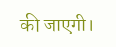की जाएगी।